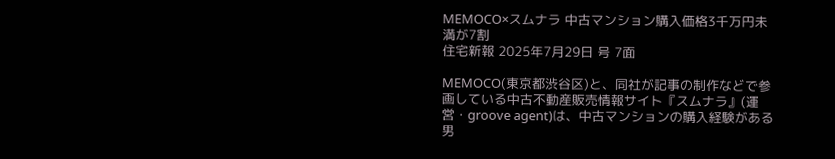MEMOCO×スムナラ 中古マンション購入価格3千万円未満が7割
住宅新報 2025年7月29日 号 7面

MEMOCO(東京都渋谷区)と、同社が記事の制作などで参画している中古不動産販売情報サイト『スムナラ』(運営・groove agent)は、中古マンションの購入経験がある男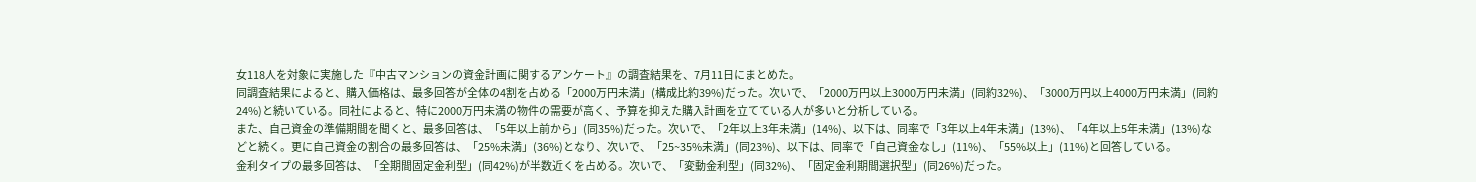女118人を対象に実施した『中古マンションの資金計画に関するアンケート』の調査結果を、7月11日にまとめた。
同調査結果によると、購入価格は、最多回答が全体の4割を占める「2000万円未満」(構成比約39%)だった。次いで、「2000万円以上3000万円未満」(同約32%)、「3000万円以上4000万円未満」(同約24%)と続いている。同社によると、特に2000万円未満の物件の需要が高く、予算を抑えた購入計画を立てている人が多いと分析している。
また、自己資金の準備期間を聞くと、最多回答は、「5年以上前から」(同35%)だった。次いで、「2年以上3年未満」(14%)、以下は、同率で「3年以上4年未満」(13%)、「4年以上5年未満」(13%)などと続く。更に自己資金の割合の最多回答は、「25%未満」(36%)となり、次いで、「25~35%未満」(同23%)、以下は、同率で「自己資金なし」(11%)、「55%以上」(11%)と回答している。
金利タイプの最多回答は、「全期間固定金利型」(同42%)が半数近くを占める。次いで、「変動金利型」(同32%)、「固定金利期間選択型」(同26%)だった。